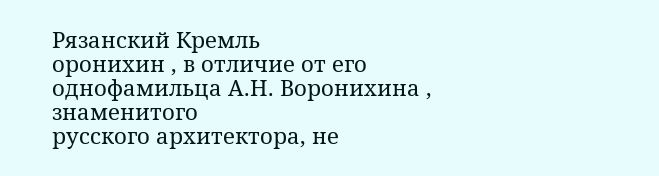Рязанский Кремль
оронихин , в отличие от его однофамильца А.Н. Воронихина , знаменитого
русского архитектора, не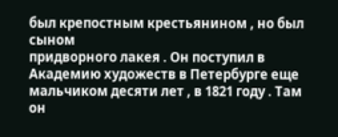был крепостным крестьянином , но был сыном
придворного лакея . Он поступил в Академию художеств в Петербурге еще
мальчиком десяти лет , в 1821 году . Там он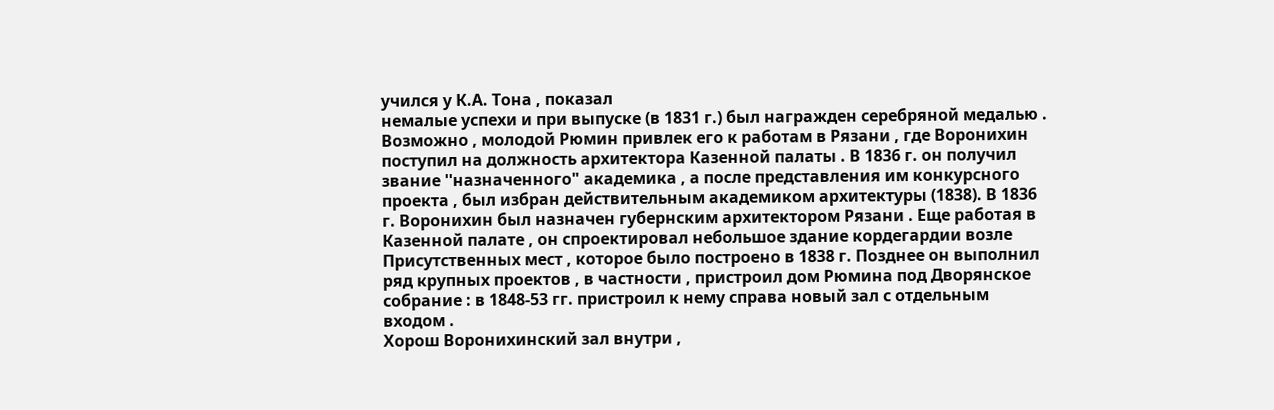учился у К.А. Тона , показал
немалые успехи и при выпуске (в 1831 г.) был награжден серебряной медалью .
Возможно , молодой Рюмин привлек его к работам в Рязани , где Воронихин
поступил на должность архитектора Казенной палаты . В 1836 г. он получил
звание ''назначенного" академика , а после представления им конкурсного
проекта , был избран действительным академиком архитектуры (1838). В 1836
г. Воронихин был назначен губернским архитектором Рязани . Еще работая в
Казенной палате , он спроектировал небольшое здание кордегардии возле
Присутственных мест , которое было построено в 1838 г. Позднее он выполнил
ряд крупных проектов , в частности , пристроил дом Рюмина под Дворянское
собрание : в 1848-53 гг. пристроил к нему справа новый зал с отдельным
входом .
Хорош Воронихинский зал внутри ,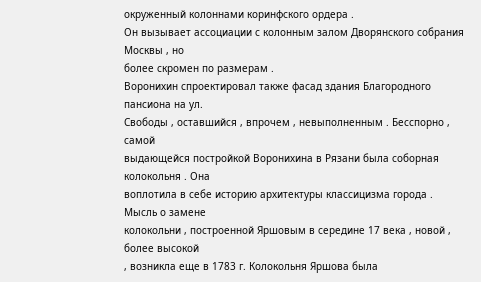окруженный колоннами коринфского ордера .
Он вызывает ассоциации с колонным залом Дворянского собрания Москвы , но
более скромен по размерам .
Воронихин спроектировал также фасад здания Благородного пансиона на ул.
Свободы , оставшийся , впрочем , невыполненным . Бесспорно , самой
выдающейся постройкой Воронихина в Рязани была соборная колокольня . Она
воплотила в себе историю архитектуры классицизма города . Мысль о замене
колокольни , построенной Яршовым в середине 17 века , новой , более высокой
, возникла еще в 1783 г. Колокольня Яршова была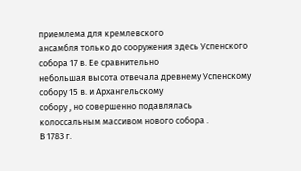приемлема для кремлевского
ансамбля только до сооружения здесь Успенского собора 17 в. Ее сравнительно
небольшая высота отвечала древнему Успенскому собору 15 в. и Архангельскому
собору , но совершенно подавлялась колоссальным массивом нового собора .
В 1783 г.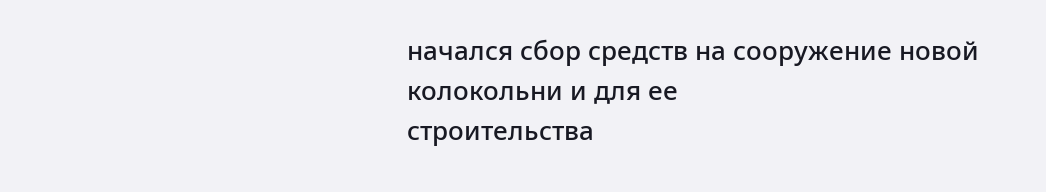начался сбор средств на сооружение новой колокольни и для ее
строительства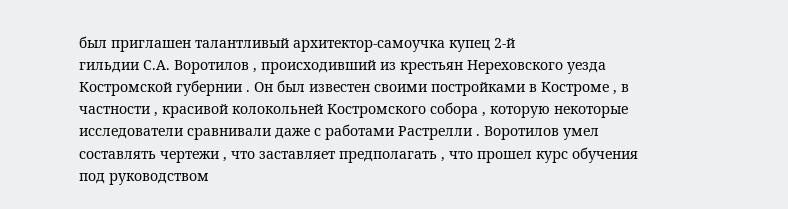был приглашен талантливый архитектор-самоучка купец 2-й
гильдии С.А. Воротилов , происходивший из крестьян Нереховского уезда
Костромской губернии . Он был известен своими постройками в Костроме , в
частности , красивой колокольней Костромского собора , которую некоторые
исследователи сравнивали даже с работами Растрелли . Воротилов умел
составлять чертежи , что заставляет предполагать , что прошел курс обучения
под руководством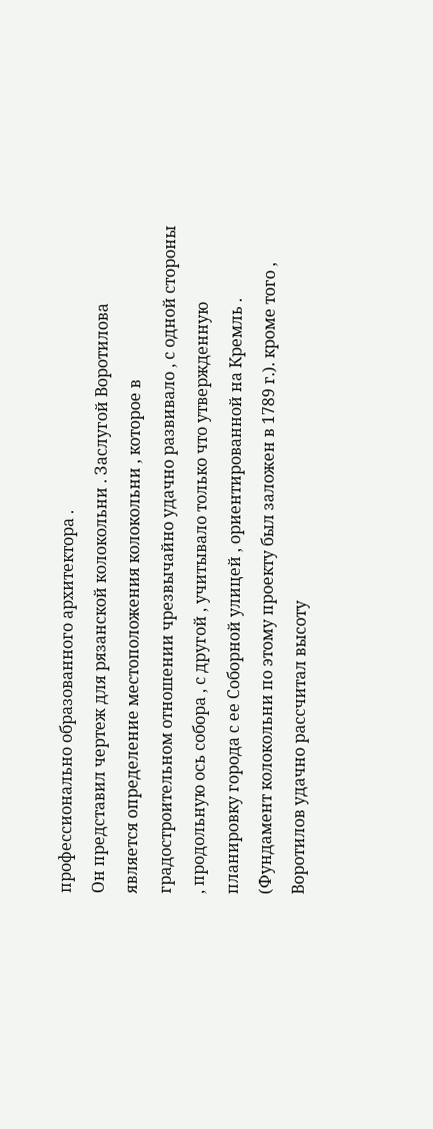профессионально образованного архитектора .
Он представил чертеж для рязанской колокольни . Заслугой Воротилова
является определение местоположения колокольни , которое в
градостроительном отношении чрезвычайно удачно развивало , с одной стороны
, продольную ось собора , с другой , учитывало только что утвержденную
планировку города с ее Соборной улицей , ориентированной на Кремль .
(Фундамент колокольни по этому проекту был заложен в 1789 г.). кроме того ,
Воротилов удачно рассчитал высоту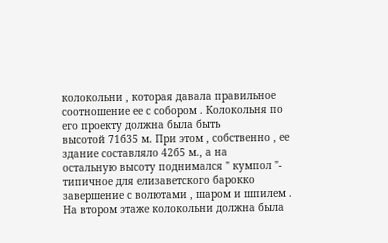колокольни , которая давала правильное
соотношение ее с собором . Колокольня по его проекту должна была быть
высотой 71б35 м. При этом , собственно , ее здание составляло 42б5 м., а на
остальную высоту поднимался " кумпол "- типичное для елизаветского барокко
завершение с волютами , шаром и шпилем .
На втором этаже колокольни должна была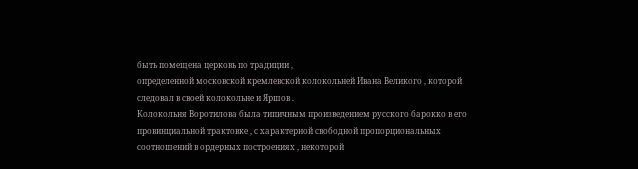быть помещена церковь по традиции ,
определенной московской кремлевской колокольней Ивана Великого , которой
следовал в своей колокольне и Яршов .
Колокольня Воротилова была типичным произведением русского барокко в его
провинциальной трактовке , с характерной свободной пропорциональных
соотношений в ордерных построениях , некоторой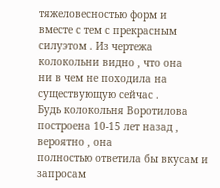тяжеловесностью форм и
вместе с тем с прекрасным силуэтом . Из чертежа колокольни видно , что она
ни в чем не походила на существующую сейчас .
Будь колокольня Воротилова построена 10-15 лет назад , вероятно , она
полностью ответила бы вкусам и запросам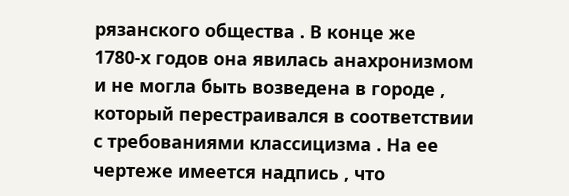рязанского общества . В конце же
1780-х годов она явилась анахронизмом и не могла быть возведена в городе ,
который перестраивался в соответствии с требованиями классицизма . На ее
чертеже имеется надпись , что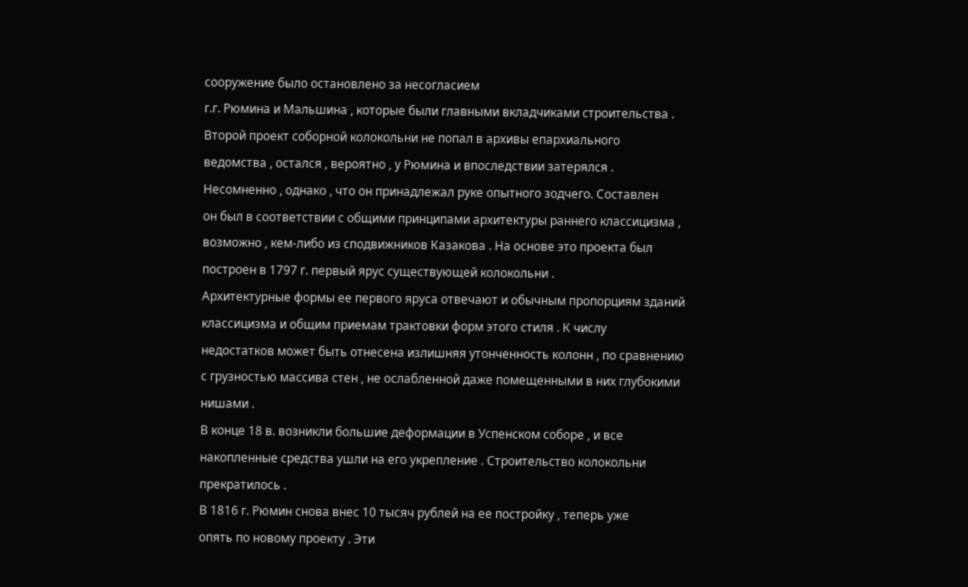сооружение было остановлено за несогласием
г.г. Рюмина и Мальшина , которые были главными вкладчиками строительства .
Второй проект соборной колокольни не попал в архивы епархиального
ведомства , остался , вероятно , у Рюмина и впоследствии затерялся .
Несомненно , однако , что он принадлежал руке опытного зодчего. Составлен
он был в соответствии с общими принципами архитектуры раннего классицизма ,
возможно , кем-либо из сподвижников Казакова . На основе это проекта был
построен в 1797 г. первый ярус существующей колокольни .
Архитектурные формы ее первого яруса отвечают и обычным пропорциям зданий
классицизма и общим приемам трактовки форм этого стиля . К числу
недостатков может быть отнесена излишняя утонченность колонн , по сравнению
с грузностью массива стен , не ослабленной даже помещенными в них глубокими
нишами .
В конце 18 в. возникли большие деформации в Успенском соборе , и все
накопленные средства ушли на его укрепление . Строительство колокольни
прекратилось .
В 1816 г. Рюмин снова внес 10 тысяч рублей на ее постройку , теперь уже
опять по новому проекту . Эти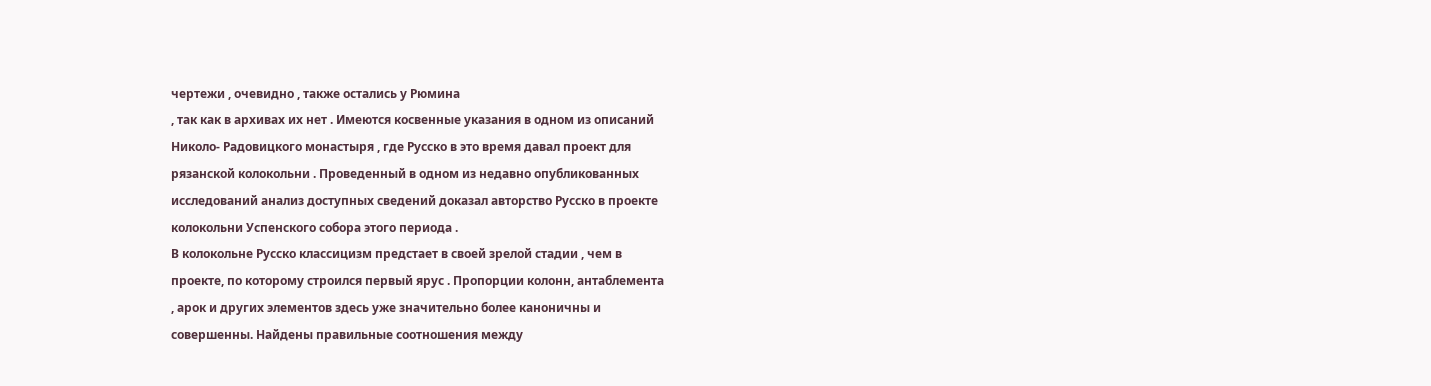чертежи , очевидно , также остались у Рюмина
, так как в архивах их нет . Имеются косвенные указания в одном из описаний
Николо- Радовицкого монастыря , где Русско в это время давал проект для
рязанской колокольни . Проведенный в одном из недавно опубликованных
исследований анализ доступных сведений доказал авторство Русско в проекте
колокольни Успенского собора этого периода .
В колокольне Русско классицизм предстает в своей зрелой стадии , чем в
проекте, по которому строился первый ярус . Пропорции колонн, антаблемента
, арок и других элементов здесь уже значительно более каноничны и
совершенны. Найдены правильные соотношения между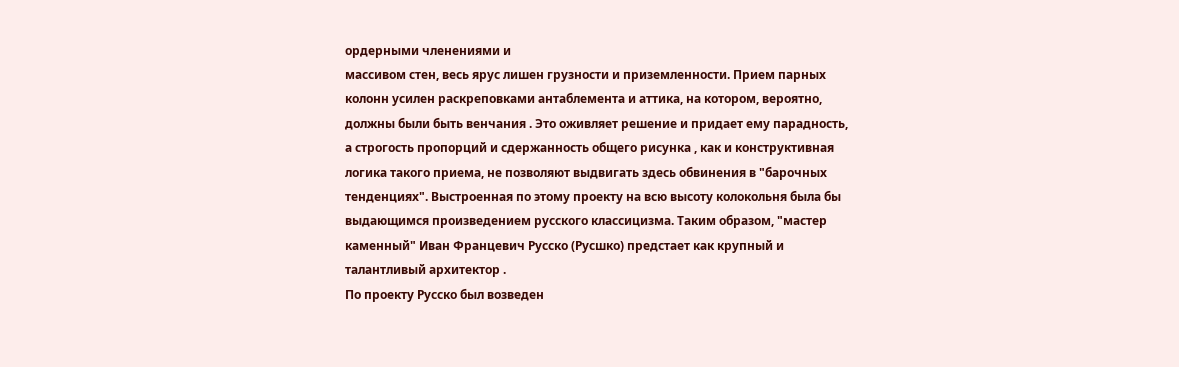ордерными членениями и
массивом стен, весь ярус лишен грузности и приземленности. Прием парных
колонн усилен раскреповками антаблемента и аттика, на котором, вероятно,
должны были быть венчания . Это оживляет решение и придает ему парадность,
а строгость пропорций и сдержанность общего рисунка , как и конструктивная
логика такого приема, не позволяют выдвигать здесь обвинения в "барочных
тенденциях". Выстроенная по этому проекту на всю высоту колокольня была бы
выдающимся произведением русского классицизма. Таким образом, "мастер
каменный" Иван Францевич Русско (Русшко) предстает как крупный и
талантливый архитектор .
По проекту Русско был возведен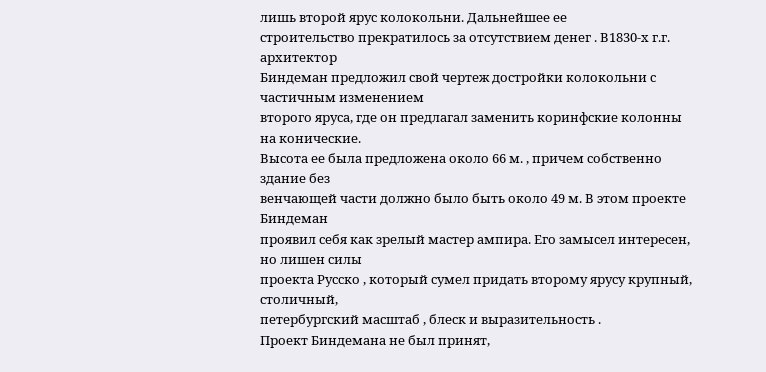лишь второй ярус колокольни. Дальнейшее ее
строительство прекратилось за отсутствием денег . В1830-х г.г. архитектор
Биндеман предложил свой чертеж достройки колокольни с частичным изменением
второго яруса, где он предлагал заменить коринфские колонны на конические.
Высота ее была предложена около 66 м. , причем собственно здание без
венчающей части должно было быть около 49 м. В этом проекте Биндеман
проявил себя как зрелый мастер ампира. Его замысел интересен, но лишен силы
проекта Русско , который сумел придать второму ярусу крупный, столичный,
петербургский масштаб , блеск и выразительность .
Проект Биндемана не был принят,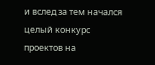и вслед за тем начался целый конкурс
проектов на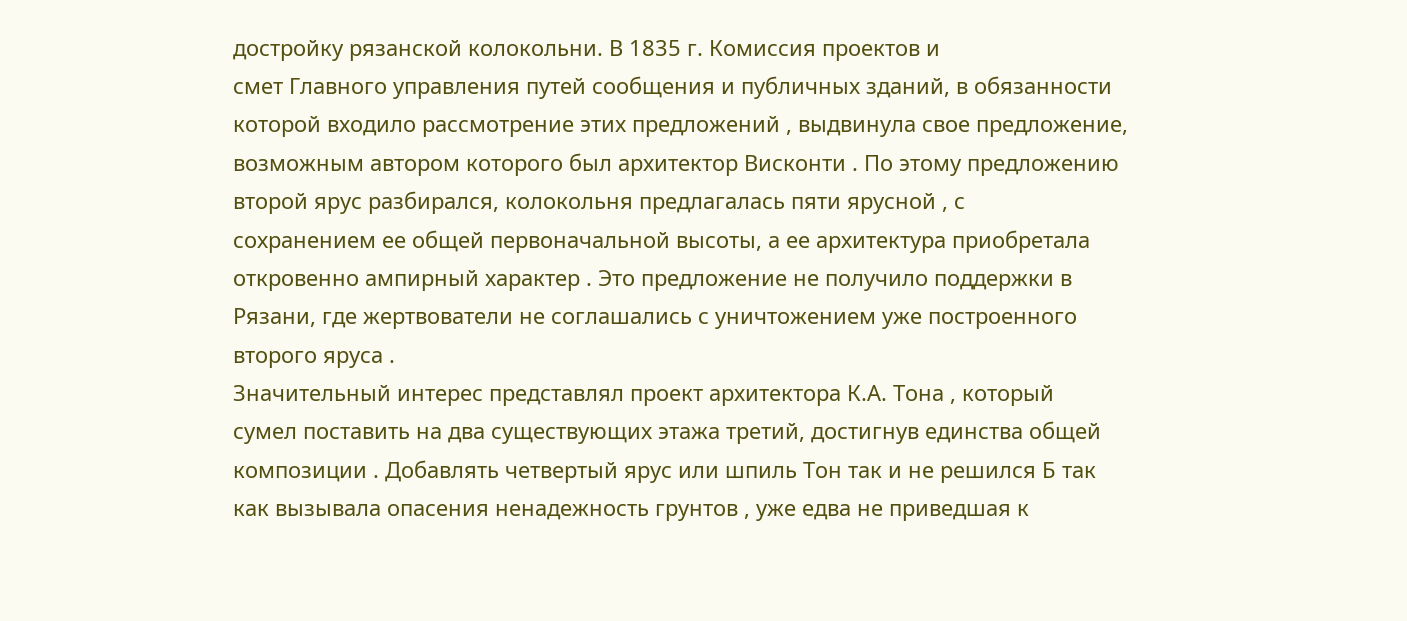достройку рязанской колокольни. В 1835 г. Комиссия проектов и
смет Главного управления путей сообщения и публичных зданий, в обязанности
которой входило рассмотрение этих предложений , выдвинула свое предложение,
возможным автором которого был архитектор Висконти . По этому предложению
второй ярус разбирался, колокольня предлагалась пяти ярусной , с
сохранением ее общей первоначальной высоты, а ее архитектура приобретала
откровенно ампирный характер . Это предложение не получило поддержки в
Рязани, где жертвователи не соглашались с уничтожением уже построенного
второго яруса .
Значительный интерес представлял проект архитектора К.А. Тона , который
сумел поставить на два существующих этажа третий, достигнув единства общей
композиции . Добавлять четвертый ярус или шпиль Тон так и не решился Б так
как вызывала опасения ненадежность грунтов , уже едва не приведшая к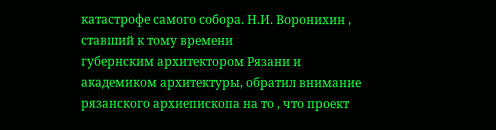катастрофе самого собора. Н.И. Воронихин , ставший к тому времени
губернским архитектором Рязани и академиком архитектуры, обратил внимание
рязанского архиепископа на то , что проект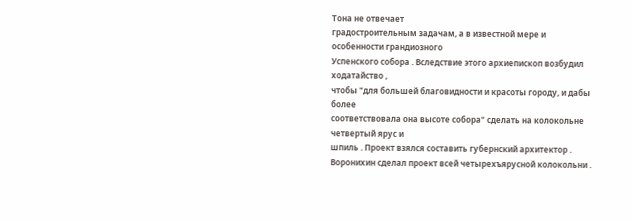Тона не отвечает
градостроительным задачам, а в известной мере и особенности грандиозного
Успенского собора . Вследствие этого архиепископ возбудил ходатайство ,
чтобы "для большей благовидности и красоты городу, и дабы более
соответствовала она высоте собора" сделать на колокольне четвертый ярус и
шпиль . Проект взялся составить губернский архитектор .
Воронихин сделал проект всей четырехъярусной колокольни .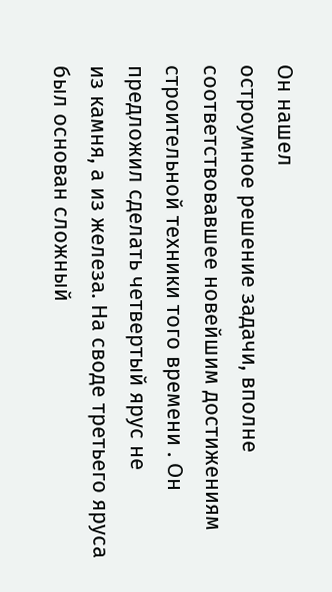Он нашел
остроумное решение задачи, вполне соответствовавшее новейшим достижениям
строительной техники того времени . Он предложил сделать четвертый ярус не
из камня, а из железа. На своде третьего яруса был основан сложный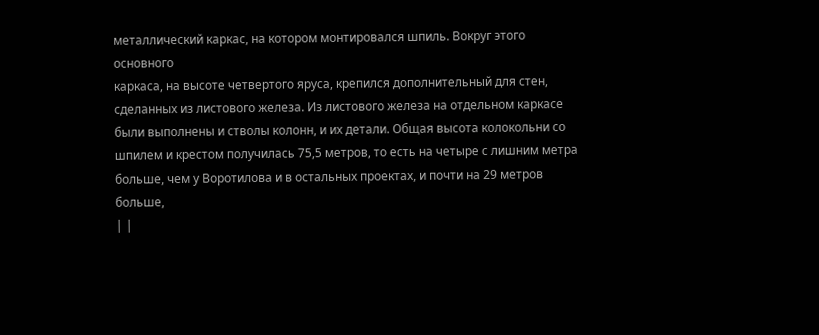металлический каркас, на котором монтировался шпиль. Вокруг этого основного
каркаса, на высоте четвертого яруса, крепился дополнительный для стен,
сделанных из листового железа. Из листового железа на отдельном каркасе
были выполнены и стволы колонн, и их детали. Общая высота колокольни со
шпилем и крестом получилась 75,5 метров, то есть на четыре с лишним метра
больше, чем у Воротилова и в остальных проектах, и почти на 29 метров
больше,
| |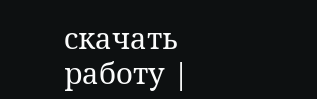скачать работу |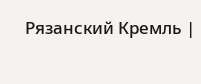Рязанский Кремль |